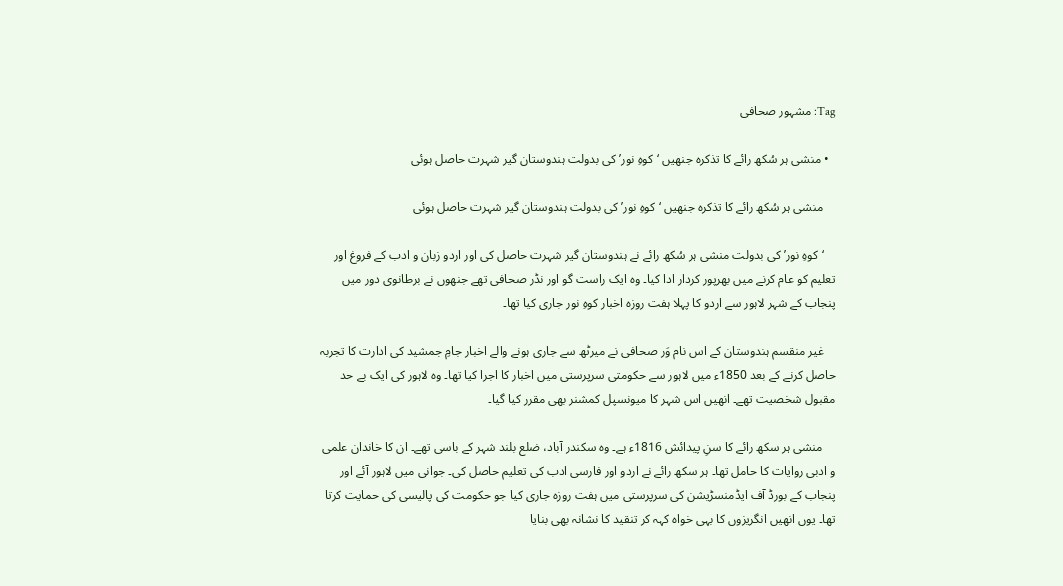Tag: مشہور صحافی

  • منشی ہر سُکھ رائے کا تذکرہ جنھیں ‘کوہِ نور’ کی بدولت ہندوستان گیر شہرت حاصل ہوئی

    منشی ہر سُکھ رائے کا تذکرہ جنھیں ‘کوہِ نور’ کی بدولت ہندوستان گیر شہرت حاصل ہوئی

    ‘کوہِ نور’ کی بدولت منشی ہر سُکھ رائے نے ہندوستان گیر شہرت حاصل کی اور اردو زبان و ادب کے فروغ اور تعلیم کو عام کرنے میں بھرپور کردار ادا کیا۔ وہ ایک راست گو اور نڈر صحافی تھے جنھوں‌ نے برطانوی دور میں‌ پنجاب کے شہر لاہور سے اردو کا پہلا ہفت روزہ اخبار کوہِ‌ نور جاری کیا تھا۔

    غیر منقسم ہندوستان کے اس نام وَر صحافی نے میرٹھ سے جاری ہونے والے اخبار جامِ جمشید کی ادارت کا تجربہ حاصل کرنے کے بعد 1850ء میں لاہور سے حکومتی سرپرستی میں اخبار کا اجرا کیا تھا۔ وہ لاہور کی ایک بے حد مقبول شخصیت تھے۔ انھیں اس شہر کا میونسپل کمشنر بھی مقرر کیا گیا۔

    منشی ہر سکھ رائے کا سنِ پیدائش 1816ء ہے۔ وہ سکندر آباد، ضلع بلند شہر کے باسی تھے۔ ان کا خاندان علمی و ادبی روایات کا حامل تھا۔ ہر سکھ رائے نے اردو اور فارسی ادب کی تعلیم حاصل کی۔ جوانی میں لاہور آئے اور پنجاب کے بورڈ آف ایڈمنسڑیشن کی سرپرستی میں ہفت روزہ جاری کیا جو حکومت کی پالیسی کی حمایت کرتا تھا۔ یوں‌ انھیں انگریزوں‌ کا بہی خواہ کہہ کر تنقید کا نشانہ بھی بنایا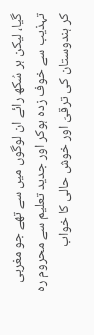گیا، لیکن ہر سُکھ رائے ان لوگوں میں سے تھے جو مغربی تہذیب سے خوف زدہ ہوکر اور جدید تعلیم سے محروم رہ کر ہندوستان کی ترقیّ اور خوش حالی کا خواب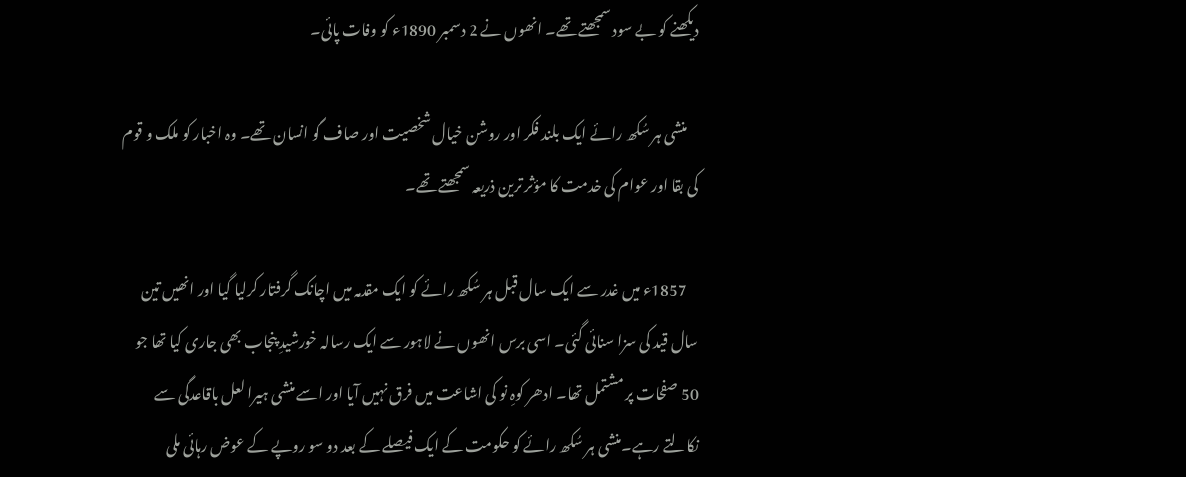دیکھنے کو بے سود سمجھتے تھے۔ انھوں نے 2 دسمبر 1890ء کو وفات پائی۔

    منشی ہر سُکھ رائے ایک بلند فکر اور روشن خیال شخصیت اور صاف گو انسان تھے۔ وہ اخبار کو ملک و قوم کی بقا اور عوام کی خدمت کا مؤثر ترین ذریعہ سمجھتے تھے۔

    1857ء میں غدر سے ایک سال قبل ہر سُکھ رائے کو ایک مقدمہ میں اچانک گرفتار کرلیا گیا اور انھیں تین سال قید کی سزا سنائی گئی۔ اسی برس انھوں نے لاہور سے ایک رسالہ خورشیدِ پنجاب بھی جاری کیا تھا جو 50 صفحات پر مشتمل تھا۔ ادھر کوہِ نو کی اشاعت میں فرق نہیں آیا اور اسے منشی ہیرا لعل باقاعدگی سے نکالتے رہے۔منشی ہر سُکھ رائے کو حکومت کے ایک فیصلے کے بعد دو سو روپے کے عوض رہائی ملی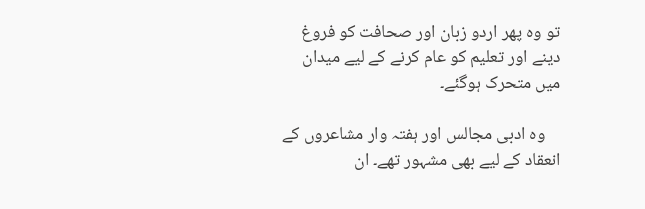تو وہ پھر اردو زبان اور صحافت کو فروغ دینے اور تعلیم کو عام کرنے کے لیے میدان میں متحرک ہوگئے۔

    وہ ادبی مجالس اور ہفتہ وار مشاعروں کے انعقاد کے لیے بھی مشہور تھے۔ ان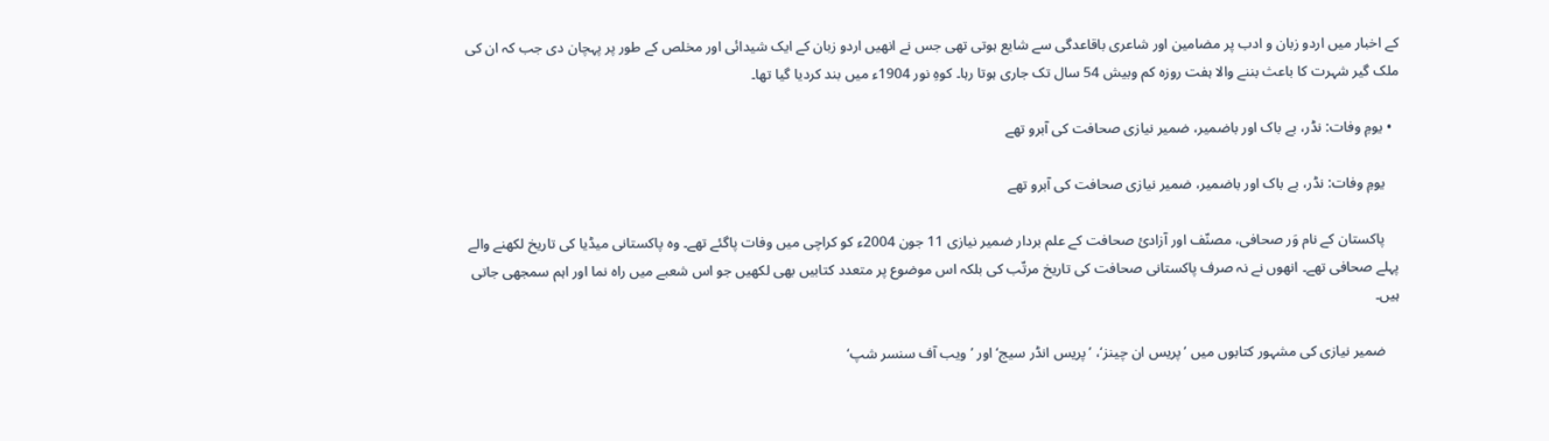کے اخبار میں اردو زبان و ادب پر مضامین اور شاعری باقاعدگی سے شایع ہوتی تھی جس نے انھیں اردو زبان کے ایک شیدائی اور مخلص کے طور پر پہچان دی جب کہ ان کی ملک گیر شہرت کا باعث بننے والا ہفت روزہ کم وبیش 54 سال تک جاری ہوتا رہا۔ کوہِ نور 1904ء میں بند کردیا گیا تھا۔

  • یومِ‌ وفات: نڈر، بے باک اور باضمیر، ضمیر نیازی صحافت کی آبرو تھے

    یومِ‌ وفات: نڈر، بے باک اور باضمیر، ضمیر نیازی صحافت کی آبرو تھے

    پاکستان کے نام وَر صحافی، مصنّف اور آزادیٔ صحافت کے علم بردار ضمیر نیازی 11 جون 2004ء کو کراچی میں وفات پاگئے تھے۔ وہ پاکستانی میڈیا کی تاریخ لکھنے والے پہلے صحافی تھے۔ انھوں نے نہ صرف پاکستانی صحافت کی تاریخ مرتّب کی بلکہ اس موضوع پر متعدد کتابیں بھی لکھیں جو اس شعبے میں راہ نما اور اہم سمجھی جاتی ہیں۔

    ضمیر نیازی کی مشہور کتابوں میں ’پریس ان چینز‘، ’پریس انڈر سیج‘ اور ’ویب آف سنسر شپ‘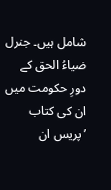شامل ہیں۔ جنرل ضیاءُ الحق کے دورِ حکومت میں ان کی کتاب ’پریس ان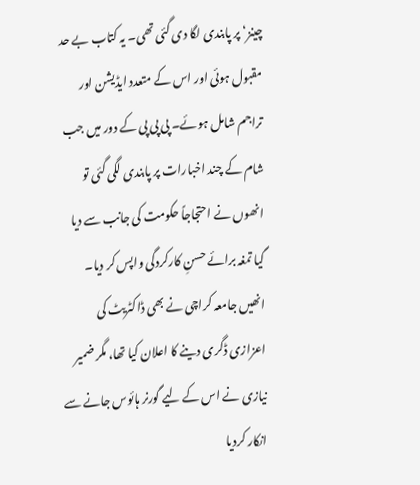چینز‘ پر پابندی لگا دی گئی تھی۔ یہ کتاب بے حد مقبول ہوئی اور اس کے متعدد ایڈیشن اور تراجم شامل ہوئے۔ پی پی پی کے دور میں جب شام کے چند اخبارات پر پابندی لگی گئی تو انھوں نے احتجاجاً حکومت کی جانب سے دیا گیا تمغہ برائے حسنِ کارکردگی واپس کر دیا۔ انھیں جامعہ کراچی نے بھی ڈاکٹریٹ کی اعزازی ڈگری دینے کا اعلان کیا تھا، مگر ضمیر نیازی نے اس کے لیے گورنر ہائوس جانے سے انکار کردیا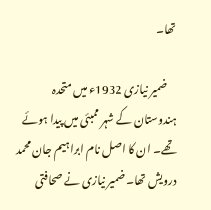تھا۔

    ضمیر نیازی 1932ء میں متحدہ ہندوستان کے شہر ممبئی میں پیدا ہوئے تھے۔ ان کا اصل نام ابراہیم جان محمد درویش تھا۔ ضمیر نیازی نے صحافتی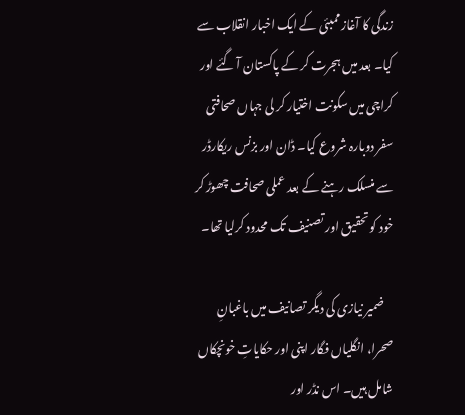زندگی کا آغاز ممبئی کے ایک اخبار انقلاب سے کیا۔ بعد میں‌ ہجرت کر کے پاکستان آ گئے اور کراچی میں سکونت اختیار کر لی جہاں صحافتی سفر دوبارہ شروع کیا۔ ڈان اور بزنس ریکارڈر سے منسلک رہنے کے بعد عملی صحافت چھوڑ کر خود کو تحقیق اور تصنیف تک محدود کرلیا تھا۔

    ضمیر نیازی کی دیگر تصانیف میں باغبانِ صحرا، انگلیاں فگار اپنی اور حکایاتِ خونچکاں شامل ہیں۔ اس نڈر اور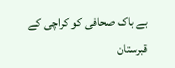بے باک صحافی کو کراچی کے قبرستان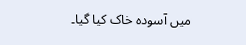میں‌ آسودہ خاک کیا گیا۔